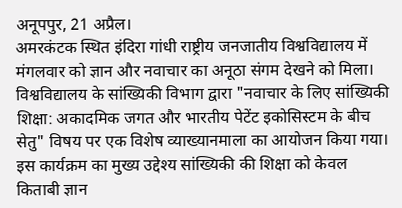अनूपपुर, 21 अप्रैल।
अमरकंटक स्थित इंदिरा गांधी राष्ट्रीय जनजातीय विश्वविद्यालय में मंगलवार को ज्ञान और नवाचार का अनूठा संगम देखने को मिला। विश्वविद्यालय के सांख्यिकी विभाग द्वारा "नवाचार के लिए सांख्यिकी शिक्षा: अकादमिक जगत और भारतीय पेटेंट इकोसिस्टम के बीच सेतु" विषय पर एक विशेष व्याख्यानमाला का आयोजन किया गया। इस कार्यक्रम का मुख्य उद्देश्य सांख्यिकी की शिक्षा को केवल किताबी ज्ञान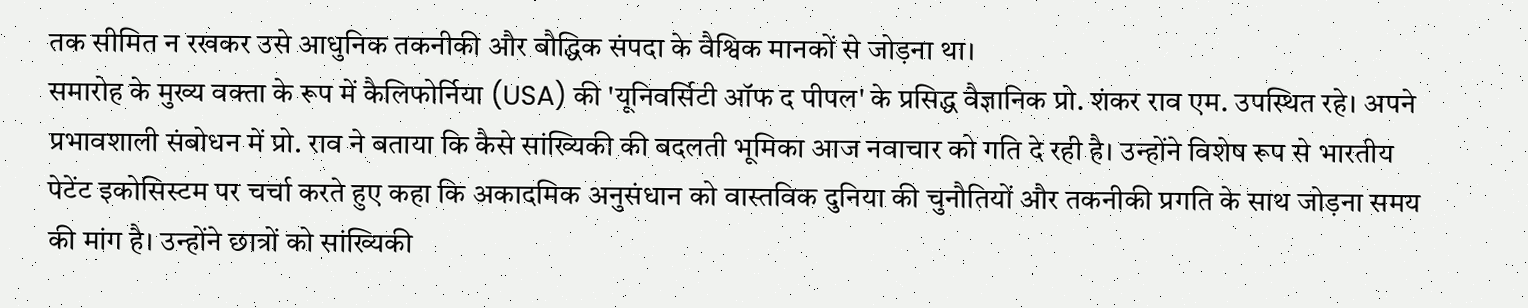तक सीमित न रखकर उसे आधुनिक तकनीकी और बौद्धिक संपदा के वैश्विक मानकों से जोड़ना था।
समारोह के मुख्य वक्ता के रूप में कैलिफोर्निया (USA) की 'यूनिवर्सिटी ऑफ द पीपल' के प्रसिद्ध वैज्ञानिक प्रो. शंकर राव एम. उपस्थित रहे। अपने प्रभावशाली संबोधन में प्रो. राव ने बताया कि कैसे सांख्यिकी की बदलती भूमिका आज नवाचार को गति दे रही है। उन्होंने विशेष रूप से भारतीय पेटेंट इकोसिस्टम पर चर्चा करते हुए कहा कि अकादमिक अनुसंधान को वास्तविक दुनिया की चुनौतियों और तकनीकी प्रगति के साथ जोड़ना समय की मांग है। उन्होंने छात्रों को सांख्यिकी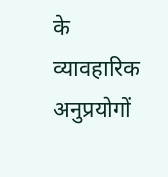के व्यावहारिक अनुप्रयोगों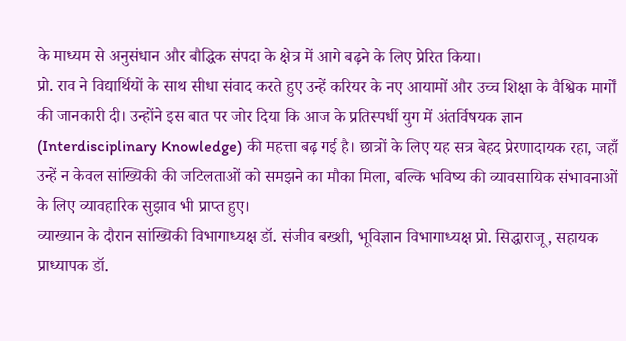के माध्यम से अनुसंधान और बौद्धिक संपदा के क्षेत्र में आगे बढ़ने के लिए प्रेरित किया।
प्रो. राव ने विद्यार्थियों के साथ सीधा संवाद करते हुए उन्हें करियर के नए आयामों और उच्च शिक्षा के वैश्विक मार्गों की जानकारी दी। उन्होंने इस बात पर जोर दिया कि आज के प्रतिस्पर्धी युग में अंतर्विषयक ज्ञान (Interdisciplinary Knowledge) की महत्ता बढ़ गई है। छात्रों के लिए यह सत्र बेहद प्रेरणादायक रहा, जहाँ उन्हें न केवल सांख्यिकी की जटिलताओं को समझने का मौका मिला, बल्कि भविष्य की व्यावसायिक संभावनाओं के लिए व्यावहारिक सुझाव भी प्राप्त हुए।
व्याख्यान के दौरान सांख्यिकी विभागाध्यक्ष डॉ. संजीव बख्शी, भूविज्ञान विभागाध्यक्ष प्रो. सिद्धाराजू, सहायक प्राध्यापक डॉ.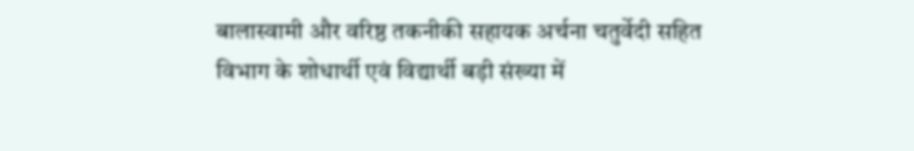बालास्वामी और वरिष्ठ तकनीकी सहायक अर्चना चतुर्वेदी सहित विभाग के शोधार्थी एवं विद्यार्थी बड़ी संख्या में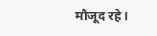मौजूद रहे।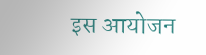इस आयोजन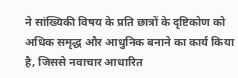ने सांख्यिकी विषय के प्रति छात्रों के दृष्टिकोण को अधिक समृद्ध और आधुनिक बनाने का कार्य किया है, जिससे नवाचार आधारित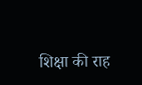शिक्षा की राह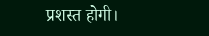प्रशस्त होगी।